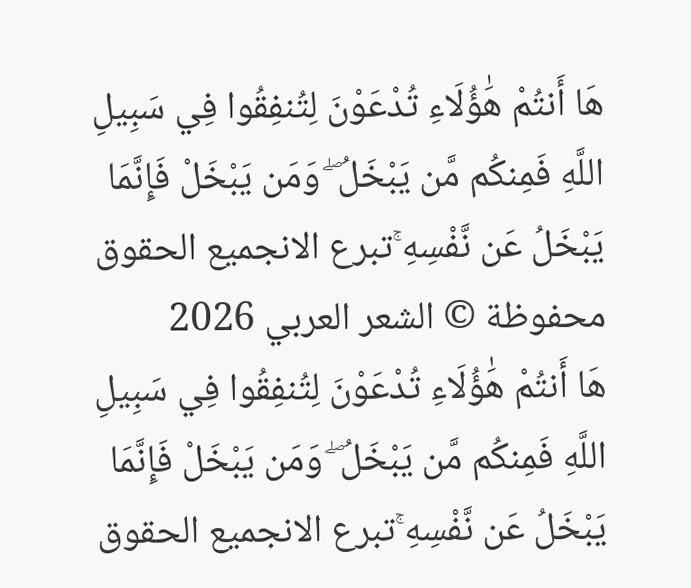هَا أَنتُمْ هَٰؤُلَاءِ تُدْعَوْنَ لِتُنفِقُوا فِي سَبِيلِ اللَّهِ فَمِنكُم مَّن يَبْخَلُ ۖ وَمَن يَبْخَلْ فَإِنَّمَا يَبْخَلُ عَن نَّفْسِهِ ۚتبرع الانجميع الحقوق محفوظة © الشعر العربي 2026
هَا أَنتُمْ هَٰؤُلَاءِ تُدْعَوْنَ لِتُنفِقُوا فِي سَبِيلِ اللَّهِ فَمِنكُم مَّن يَبْخَلُ ۖ وَمَن يَبْخَلْ فَإِنَّمَا يَبْخَلُ عَن نَّفْسِهِ ۚتبرع الانجميع الحقوق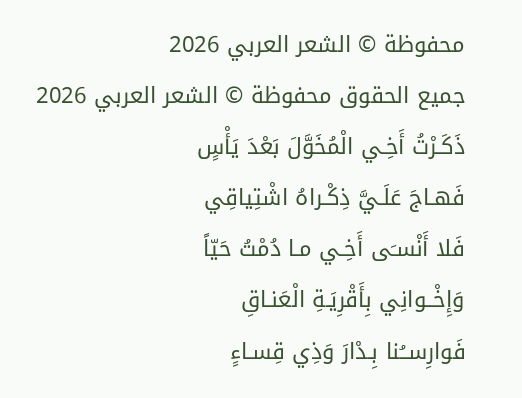محفوظة © الشعر العربي 2026
جميع الحقوق محفوظة © الشعر العربي 2026
ذَكَـرْتُ أَخِـي الْمُخَوَّلَ بَعْدَ يَأْسٍ
فَهـاجَ عَلَـيَّ ذِكْـراهُ اشْتِياقِي
فَلا أَنْسـَى أَخِـي مـا دُمْتُ حَيّاً
وَإِخْــوانِي بِأَقْرِيَـةِ الْعَنـاقِ
فَوارِســُنا بِـدْارَ وَذِي قِسـاءٍ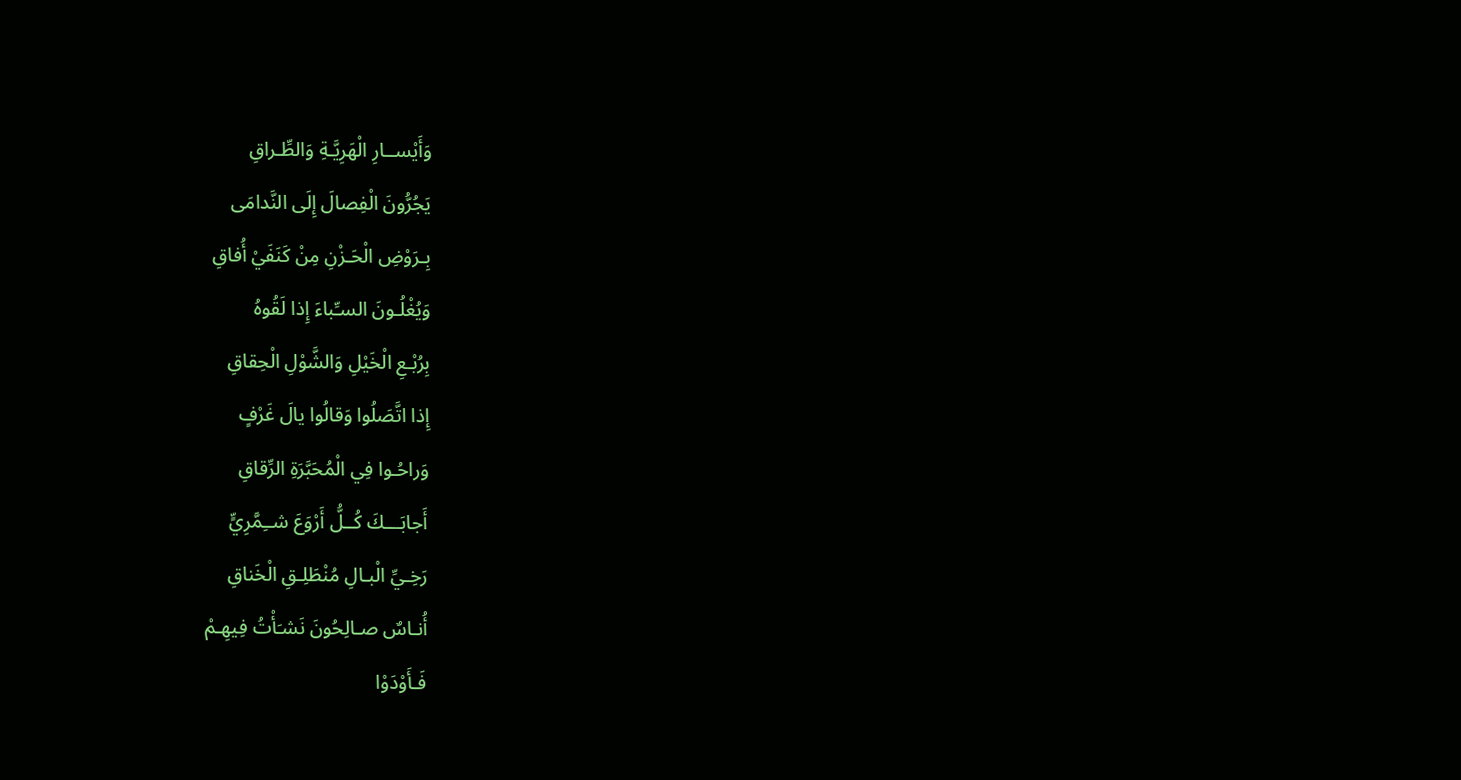وَأَيْســارِ الْهَرِيَّـةِ وَالطِّـراقِ
يَجُرُّونَ الْفِصالَ إِلَى النَّدامَى
بِـرَوْضِ الْحَـزْنِ مِنْ كَنَفَيْ أُفاقِ
وَيُغْلُـونَ السـِّباءَ إِذا لَقُوهُ
بِرُبْـعِ الْخَيْلِ وَالشَّوْلِ الْحِقاقِ
إِذا اتَّصَلُوا وَقالُوا يالَ غَرْفٍ
وَراحُـوا فِي الْمُحَبَّرَةِ الرِّقاقِ
أَجابَـــكَ كُــلُّ أَرْوَعَ شــِمَّرِيٍّ
رَخِـيِّ الْبـالِ مُنْطَلِـقِ الْخَناقِ
أُنـاسٌ صـالِحُونَ نَشـَأْتُ فِيهِـمْ
فَـأَوْدَوْا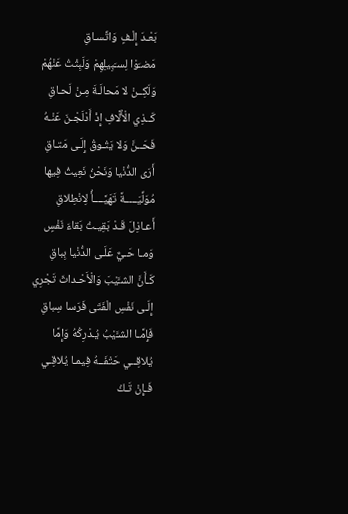بَعْـدَ إِلْـفٍ وَاتِّسـاقِ
مَضـَوْا لِسـَبِيلِهِمْ وَلَبِثْتُ عَنْهُمْ
وَلَكِــنْ لا مَحالَـةَ مِـنْ لَحـاقِ
كَــذِي الْأُلَّافِ إِذْ أَدْلَجْـنَ عَنْـهُ
فَحَــنَّ وَلا يَتُـوقُ إِلَـى مَتـاقِ
أَرَى الدُّنْيا وَنَحْنُ نَعِيثُ فِيها
مُوَلِّيَـــــةً تَهَيَّــــأُ لِانْطِلاقِ
أَعـاذِلَ قَـدْ بَقِيـتُ بَقاءَ نَفْسٍ
وَمـا حَـيٌّ عَلَـى الدُّنْيا بِباقِ
كَـأَنَّ الشـَّيْبَ وَالْأَحْـداثَ تَجْرِي
إِلَـى نَفْسِ الْفَتَى فَرَسا سِباقِ
فَإِمَّـا الشـَّيْبُ يُـدْرِكُهُ وَإِمَّا
يُلاقِــي حَتْفَــهُ فِيمـا يُلاقِـي
فَـإِنْ تَـكُ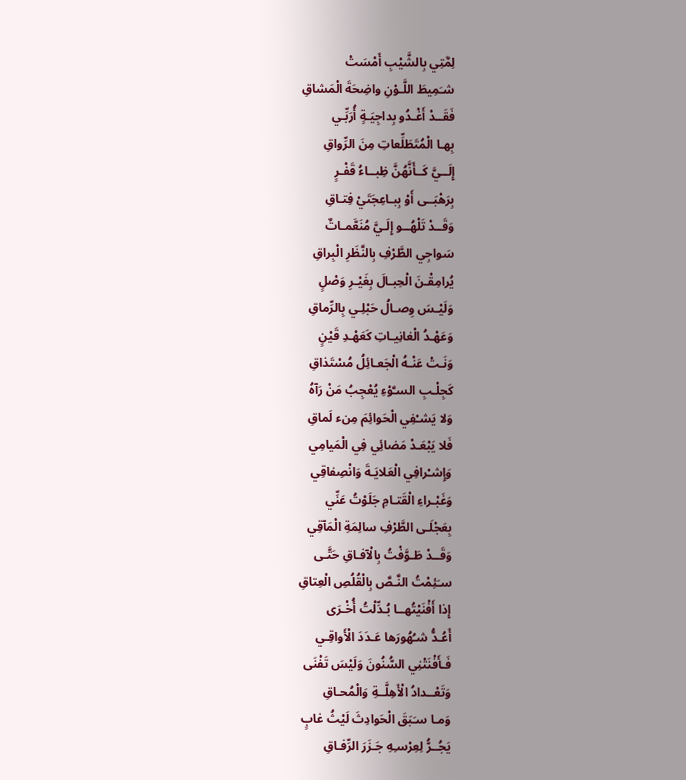لِمَّتِي بِالشَّيْبِ أَمْسَتْ
شـَمِيطَ اللَّـوْنِ واضِحَةَ الْمَشاقِ
فَقَــدْ أَغْـدُو بِداجِيَـةٍ أُرَبِّـي
بِهـا الْمُتَطَلِّعاتِ مِنَ الرِّواقِ
إِلَــيَّ كَــأَنَّهُنَّ ظِبــاءُ قَفْـرٍ
بِرَهْبَــى أَوْ بِبـاعِجَتَيْ فِتـاقِ
وَقَــدْ تَلْهُــو إِلَـيَّ مُنَعَّمـاتٌ
سَواجِي الطَّرْفِ بِالنَّظَرِ الْبِراقِ
يُرامِقْـنَ الْحِبـالَ بِغَيْـرِ وَصْلٍ
وَلَيْـسَ وِصـالُ حَبْلِـي بِالرِّماقِ
وَعَهْـدُ الْغانِيـاتِ كَعَهْـدِ قَيْنٍ
وَنَـتْ عَنْـهُ الْجَعـائِلُ مُسْتَذاقِ
كَجِلْـبِ السـَّوْءِ يُعْجِبُ مَنْ رَآهُ
وَلا يَشـْفِي الْحَوائِمَ مِنء لَماقِ
فَلا يَبْعَـدْ مَضائِي فِي الْمَيامِي
وَإِشـْرافِي الْعَلايَـةَ وَانْصِفاقِي
وَغَبْـراءِ الْقَتـامِ جَلَوْتُ عَنِّي
بِعَجْلَـى الطَّرْفِ سالِمَةِ الْمَآقِي
وَقَــدْ طَـوَّفْتُ بِالْآفـاقِ حَتَّـى
سـَئِمْتُ النَّـصَّ بِالْقُلُصِ الْعِتاقِ
إِذا أَفْنَيْتُهــا بُـدِّلْتُ أُخْـرَى
أَعُـدُّ شـُهُورَها عَـدَدَ الْأَواقِـي
فَـأَفْنَتْنِي السُّنُونَ وَلَيْسَ تَفْنَى
وَتَعْــدادُ الْأَهِلَّــةِ وَالْمُحـاقِ
وَمـا سـَبَقَ الْحَوادِثَ لَيْثُ غابٍ
يَجُــرُّ لِعِرْسـِهِ جَـزَرَ الرِّفـاقِ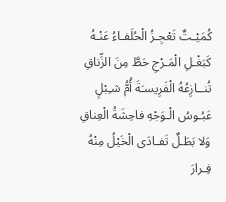كُمَيْـتٌ تَعْجِـزُ الْحُلَفـاءُ عَنْـهُ
كَبَغْـلِ الْمَـرْجِ حَطَّ مِنَ الزِّناقِ
تُنــازِعُهُ الْفَرِيسـَةَ أُمُّ شـِبْلٍ
عَبُـوسُ الْـوَجْهِ فاحِشَةُ الْعِناقِ
وَلا بَطَـلٌ تَفـادَى الْخَيْلُ مِنْهُ
فِـرارَ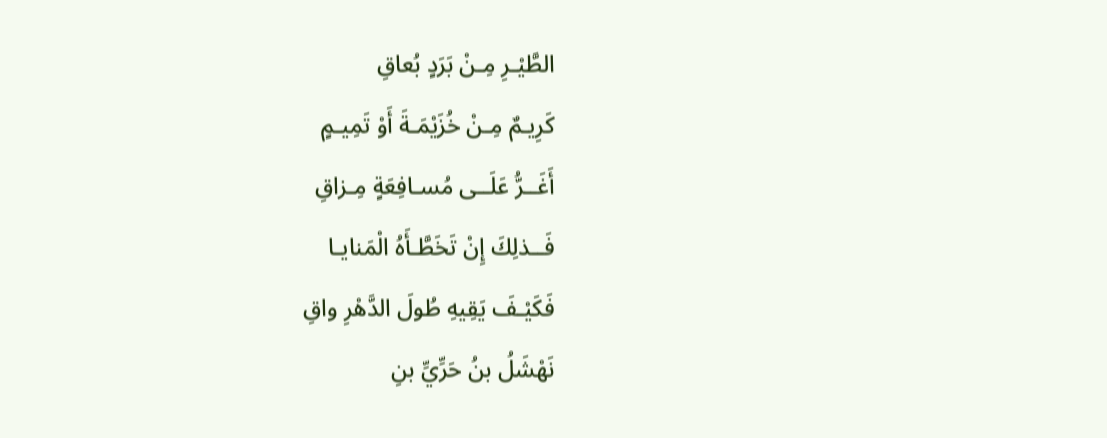الطَّيْـرِ مِـنْ بَرَدٍ بُعاقِ
كَرِيـمٌ مِـنْ خُزَيْمَـةَ أَوْ تَمِيـمٍ
أَغَــرُّ عَلَــى مُسـافِعَةٍ مِـزاقِ
فَــذلِكَ إِنْ تَخَطَّـأَهُ الْمَنايـا
فَكَيْـفَ يَقِيهِ طُولَ الدَّهْرِ واقِ
نَهْشَلُ بنُ حَرِّيِّ بنِ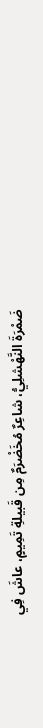ضَمْرَةَ النَّهْشلِيُّ، شاعِرٌ مُخَضْرَمٌ مِن قَبيلةِ تَمِيمٍ، عاشَ فِي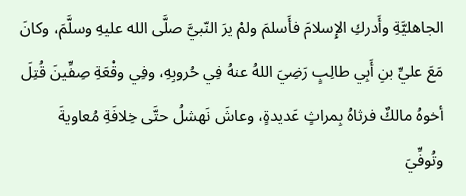الجاهليَّةِ وأَدركِ الإِسلامَ فأَسلمَ ولمْ يرَ النّبيَّ صلَّى الله عليهِ وسلَّمَ، وكانَ مَعَ عليِّ بنِ أَبِي طالِبٍ رَضِيَ اللهُ عنهُ فِي حُروبِهِ، وفِي وقْعَةِ صِفِّينَ قُتِلَ أخوهُ مالكٌ فرثاهُ بِمراثٍ عَديدةٍ، وعاشَ نَهشلُ حتَّى خِلافَةِ مُعاويةَ وتُوفِّيَ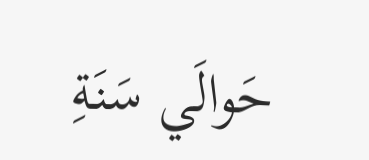حَوالَي سَنَةِ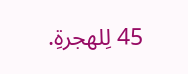45 لِلهجرةِ.